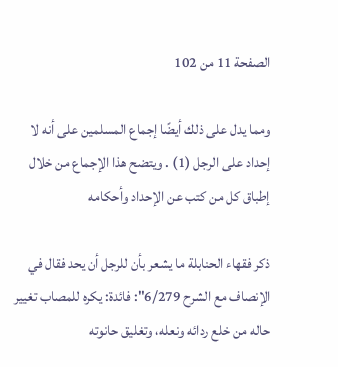الصفحة 11 من 102

ومما يدل على ذلك أيضًا إجماع المسلمين على أنه لا إحداد على الرجل (1) . ويتضح هذا الإجماع من خلال إطباق كل من كتب عن الإحداد وأحكامه

ذكر فقهاء الحنابلة ما يشعر بأن للرجل أن يحد فقال في الإنصاف مع الشرح 6/279": فائدة: يكره للمصاب تغيير حاله من خلع ردائه ونعله، وتغليق حانوته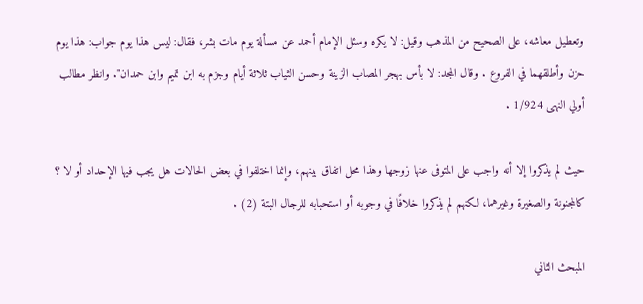وتعطيل معاشه، على الصحيح من المذهب وقيل: لا يكره وسئل الإمام أحمد عن مسألة يوم مات بشر، فقال: ليس هذا يوم جواب: هذا يوم حزن وأطلقهما في الفروع . وقال المجد: لا بأس بهجر المصاب الزينة وحسن الثياب ثلاثة أيام وجزم به ابن تميم وابن حمدان". وانظر مطالب أولي النهى 1/924 .

حيث لم يذكروا إلا أنه واجب على المتوفى عنها زوجها وهذا محل اتفاق بينهم، وإنما اختلفوا في بعض الحالات هل يجب فيها الإحداد أو لا ؟ كالمجنونة والصغيرة وغيرهما، لكنهم لم يذكروا خلافًا في وجوبه أو استحبابه للرجال البتة (2) .

المبحث الثاني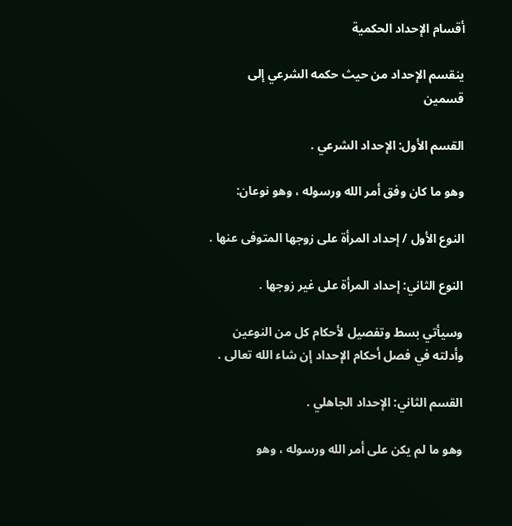أقسام الإحداد الحكمية

ينقسم الإحداد من حيث حكمه الشرعي إلى قسمين

القسم الأول: الإحداد الشرعي .

وهو ما كان وفق أمر الله ورسوله ، وهو نوعان:

النوع الأول / إحداد المرأة على زوجها المتوفى عنها .

النوع الثاني: إحداد المرأة على غير زوجها .

وسيأتي بسط وتفصيل لأحكام كل من النوعين وأدلته في فصل أحكام الإحداد إن شاء الله تعالى .

القسم الثاني: الإحداد الجاهلي .

وهو ما لم يكن على أمر الله ورسوله ، وهو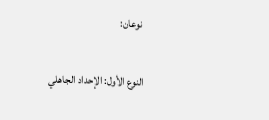نوعان:

النوع الأول: الإحداد الجاهلي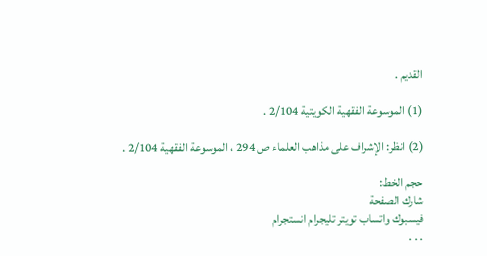القديم .

(1) الموسوعة الفقهية الكويتية 2/104 .

(2) انظر: الإشراف على مذاهب العلماء ص 294 ، الموسوعة الفقهية 2/104 .

حجم الخط:
شارك الصفحة
فيسبوك واتساب تويتر تليجرام انستجرام
. . .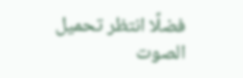فضلًا انتظر تحميل الصوت